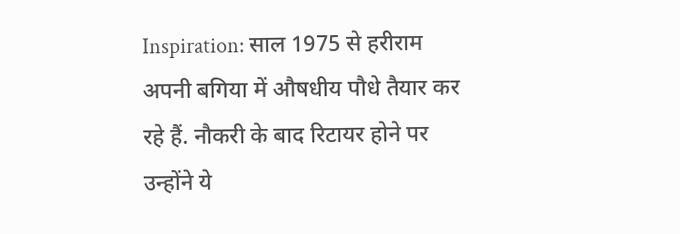Inspiration: साल 1975 से हरीराम अपनी बगिया में औषधीय पौधे तैयार कर रहे हैं. नौकरी के बाद रिटायर होने पर उन्होंने ये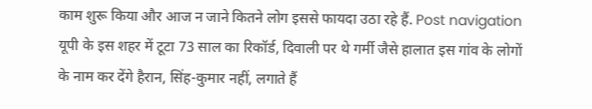काम शुरू किया और आज न जाने कितने लोग इससे फायदा उठा रहे हैं. Post navigation यूपी के इस शहर में टूटा 73 साल का रिकॉर्ड, दिवाली पर थे गर्मी जैसे हालात इस गांव के लोगों के नाम कर देंगे हैरान, सिंह-कुमार नहीं, लगाते हैं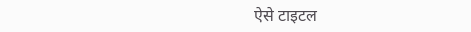ऐसे टाइटल